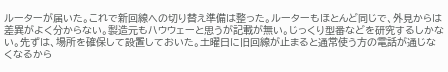ルーターが届いた。これで新回線への切り替え準備は整った。ルーターもほとんど同じで、外見からは差異がよく分からない。製造元もハウウェーと思うが記載が無い。じっくり型番などを研究するしかない。先ずは、場所を確保して設置しておいた。土曜日に旧回線が止まると通常使う方の電話が通じなくなるから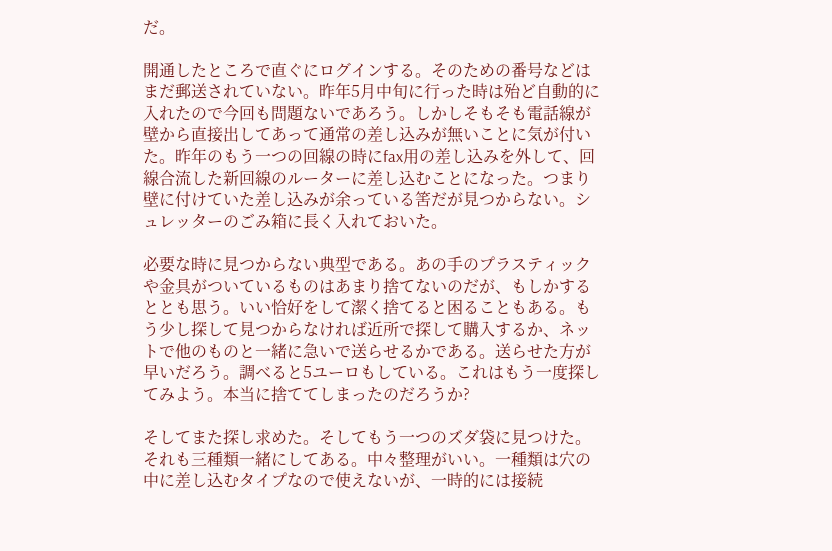だ。

開通したところで直ぐにログインする。そのための番号などはまだ郵送されていない。昨年5月中旬に行った時は殆ど自動的に入れたので今回も問題ないであろう。しかしそもそも電話線が壁から直接出してあって通常の差し込みが無いことに気が付いた。昨年のもう一つの回線の時にfax用の差し込みを外して、回線合流した新回線のルーターに差し込むことになった。つまり壁に付けていた差し込みが余っている筈だが見つからない。シュレッターのごみ箱に長く入れておいた。

必要な時に見つからない典型である。あの手のプラスティックや金具がついているものはあまり捨てないのだが、もしかするととも思う。いい恰好をして潔く捨てると困ることもある。もう少し探して見つからなければ近所で探して購入するか、ネットで他のものと一緒に急いで送らせるかである。送らせた方が早いだろう。調べると5ユーロもしている。これはもう一度探してみよう。本当に捨ててしまったのだろうか?

そしてまた探し求めた。そしてもう一つのズダ袋に見つけた。それも三種類一緒にしてある。中々整理がいい。一種類は穴の中に差し込むタイプなので使えないが、一時的には接続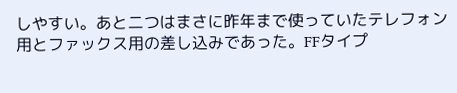しやすい。あと二つはまさに昨年まで使っていたテレフォン用とファックス用の差し込みであった。FFタイプ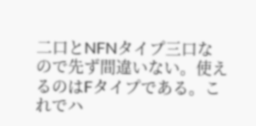二口とNFNタイプ三口なので先ず間違いない。使えるのはFタイプである。これでハ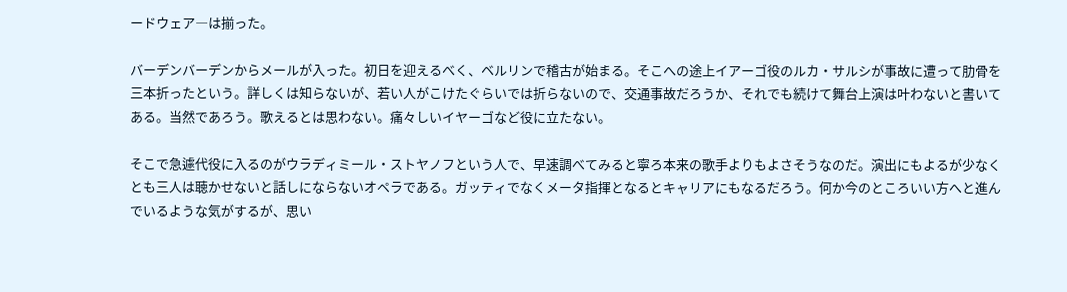ードウェア―は揃った。

バーデンバーデンからメールが入った。初日を迎えるべく、ベルリンで稽古が始まる。そこへの途上イアーゴ役のルカ・サルシが事故に遭って肋骨を三本折ったという。詳しくは知らないが、若い人がこけたぐらいでは折らないので、交通事故だろうか、それでも続けて舞台上演は叶わないと書いてある。当然であろう。歌えるとは思わない。痛々しいイヤーゴなど役に立たない。

そこで急遽代役に入るのがウラディミール・ストヤノフという人で、早速調べてみると寧ろ本来の歌手よりもよさそうなのだ。演出にもよるが少なくとも三人は聴かせないと話しにならないオペラである。ガッティでなくメータ指揮となるとキャリアにもなるだろう。何か今のところいい方へと進んでいるような気がするが、思い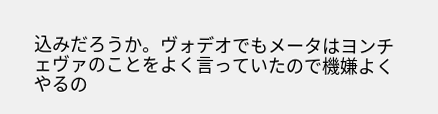込みだろうか。ヴォデオでもメータはヨンチェヴァのことをよく言っていたので機嫌よくやるの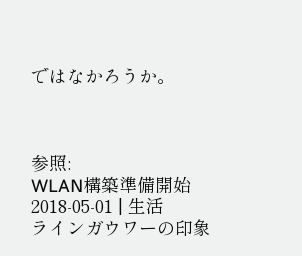ではなかろうか。



参照:
WLAN構築準備開始 2018-05-01 | 生活
ラインガウワーの印象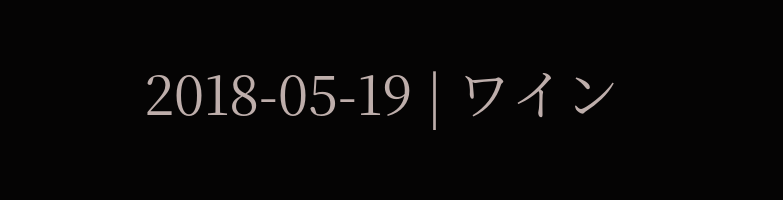2018-05-19 | ワイン